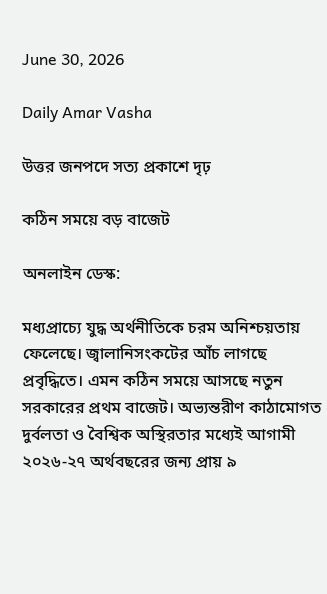June 30, 2026

Daily Amar Vasha

উত্তর জনপদে সত্য প্রকাশে দৃঢ়

কঠিন সময়ে বড় বাজেট

অনলাইন ডেস্ক:

মধ্যপ্রাচ্যে যুদ্ধ অর্থনীতিকে চরম অনিশ্চয়তায় ফেলেছে। জ্বালানিসংকটের আঁচ লাগছে প্রবৃদ্ধিতে। এমন কঠিন সময়ে আসছে নতুন সরকারের প্রথম বাজেট। অভ্যন্তরীণ কাঠামোগত দুর্বলতা ও বৈশ্বিক অস্থিরতার মধ্যেই আগামী ২০২৬-২৭ অর্থবছরের জন্য প্রায় ৯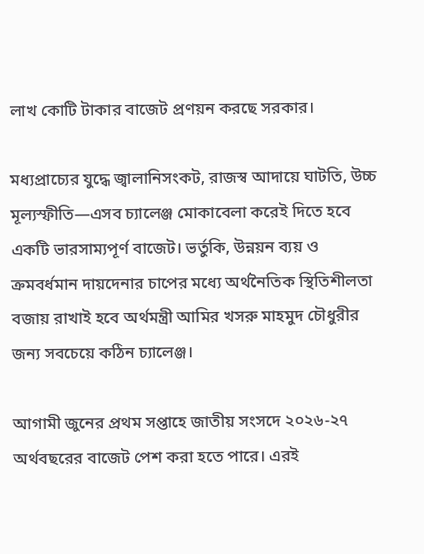লাখ কোটি টাকার বাজেট প্রণয়ন করছে সরকার।

মধ্যপ্রাচ্যের যুদ্ধে জ্বালানিসংকট, রাজস্ব আদায়ে ঘাটতি, উচ্চ মূল্যস্ফীতি—এসব চ্যালেঞ্জ মোকাবেলা করেই দিতে হবে একটি ভারসাম্যপূর্ণ বাজেট। ভর্তুকি, উন্নয়ন ব্যয় ও ক্রমবর্ধমান দায়দেনার চাপের মধ্যে অর্থনৈতিক স্থিতিশীলতা বজায় রাখাই হবে অর্থমন্ত্রী আমির খসরু মাহমুদ চৌধুরীর জন্য সবচেয়ে কঠিন চ্যালেঞ্জ।

আগামী জুনের প্রথম সপ্তাহে জাতীয় সংসদে ২০২৬-২৭ অর্থবছরের বাজেট পেশ করা হতে পারে। এরই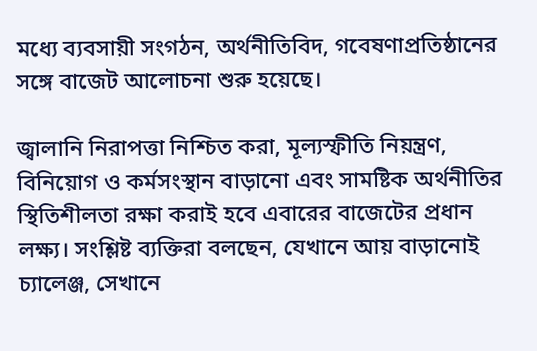মধ্যে ব্যবসায়ী সংগঠন, অর্থনীতিবিদ, গবেষণাপ্রতিষ্ঠানের সঙ্গে বাজেট আলোচনা শুরু হয়েছে।

জ্বালানি নিরাপত্তা নিশ্চিত করা, মূল্যস্ফীতি নিয়ন্ত্রণ, বিনিয়োগ ও কর্মসংস্থান বাড়ানো এবং সামষ্টিক অর্থনীতির স্থিতিশীলতা রক্ষা করাই হবে এবারের বাজেটের প্রধান লক্ষ্য। সংশ্লিষ্ট ব্যক্তিরা বলছেন, যেখানে আয় বাড়ানোই চ্যালেঞ্জ, সেখানে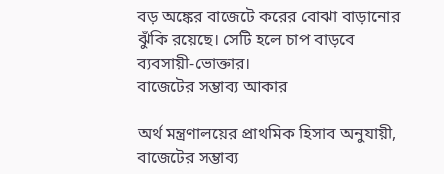বড় অঙ্কের বাজেটে করের বোঝা বাড়ানোর ঝুঁকি রয়েছে। সেটি হলে চাপ বাড়বে ব্যবসায়ী-ভোক্তার।
বাজেটের সম্ভাব্য আকার

অর্থ মন্ত্রণালয়ের প্রাথমিক হিসাব অনুযায়ী, বাজেটের সম্ভাব্য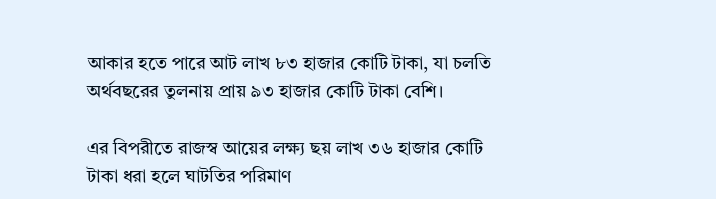আকার হতে পারে আট লাখ ৮৩ হাজার কোটি টাকা, যা চলতি অর্থবছরের তুলনায় প্রায় ৯৩ হাজার কোটি টাকা বেশি।

এর বিপরীতে রাজস্ব আয়ের লক্ষ্য ছয় লাখ ৩৬ হাজার কোটি টাকা ধরা হলে ঘাটতির পরিমাণ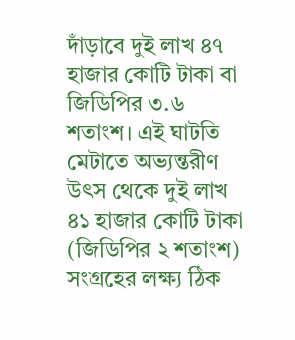দাঁড়াবে দুই লাখ ৪৭ হাজার কোটি টাকা বা জিডিপির ৩.৬ শতাংশ। এই ঘাটতি মেটাতে অভ্যন্তরীণ উৎস থেকে দুই লাখ ৪১ হাজার কোটি টাকা (জিডিপির ২ শতাংশ) সংগ্রহের লক্ষ্য ঠিক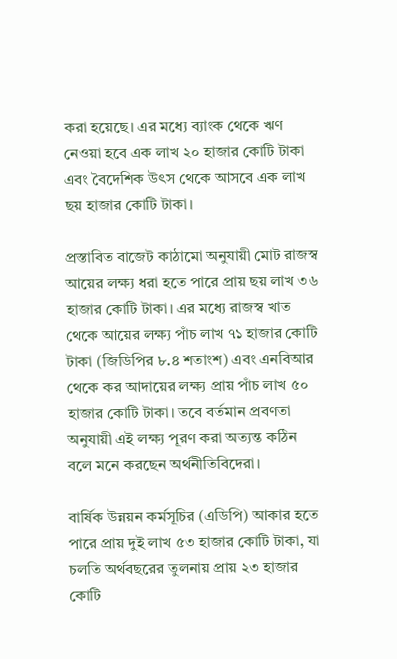করা হয়েছে। এর মধ্যে ব্যাংক থেকে ঋণ নেওয়া হবে এক লাখ ২০ হাজার কোটি টাকা এবং বৈদেশিক উৎস থেকে আসবে এক লাখ ছয় হাজার কোটি টাকা।

প্রস্তাবিত বাজেট কাঠামো অনুযায়ী মোট রাজস্ব আয়ের লক্ষ্য ধরা হতে পারে প্রায় ছয় লাখ ৩৬ হাজার কোটি টাকা। এর মধ্যে রাজস্ব খাত থেকে আয়ের লক্ষ্য পাঁচ লাখ ৭১ হাজার কোটি টাকা (জিডিপির ৮.৪ শতাংশ) এবং এনবিআর থেকে কর আদায়ের লক্ষ্য প্রায় পাঁচ লাখ ৫০ হাজার কোটি টাকা। তবে বর্তমান প্রবণতা অনুযায়ী এই লক্ষ্য পূরণ করা অত্যন্ত কঠিন বলে মনে করছেন অর্থনীতিবিদেরা।

বার্ষিক উন্নয়ন কর্মসূচির (এডিপি) আকার হতে পারে প্রায় দুই লাখ ৫৩ হাজার কোটি টাকা, যা চলতি অর্থবছরের তুলনায় প্রায় ২৩ হাজার কোটি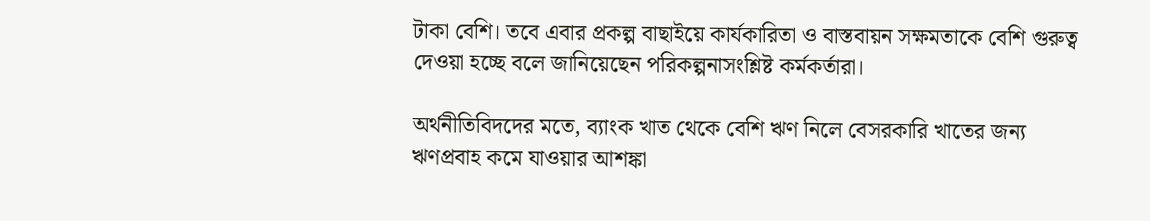টাকা বেশি। তবে এবার প্রকল্প বাছাইয়ে কার্যকারিতা ও বাস্তবায়ন সক্ষমতাকে বেশি গুরুত্ব দেওয়া হচ্ছে বলে জানিয়েছেন পরিকল্পনাসংশ্লিষ্ট কর্মকর্তারা।

অর্থনীতিবিদদের মতে, ব্যাংক খাত থেকে বেশি ঋণ নিলে বেসরকারি খাতের জন্য ঋণপ্রবাহ কমে যাওয়ার আশঙ্কা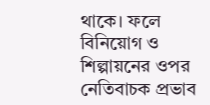থাকে। ফলে বিনিয়োগ ও শিল্পায়নের ওপর নেতিবাচক প্রভাব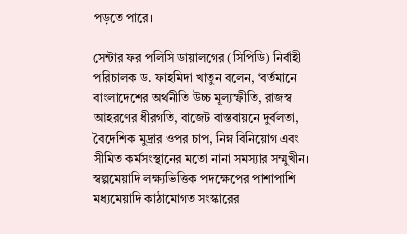পড়তে পারে।

সেন্টার ফর পলিসি ডায়ালগের (সিপিডি) নির্বাহী পরিচালক ড. ফাহমিদা খাতুন বলেন, ‘বর্তমানে বাংলাদেশের অর্থনীতি উচ্চ মূল্যস্ফীতি, রাজস্ব আহরণের ধীরগতি, বাজেট বাস্তবায়নে দুর্বলতা, বৈদেশিক মুদ্রার ওপর চাপ, নিম্ন বিনিয়োগ এবং সীমিত কর্মসংস্থানের মতো নানা সমস্যার সম্মুখীন। স্বল্পমেয়াদি লক্ষ্যভিত্তিক পদক্ষেপের পাশাপাশি মধ্যমেয়াদি কাঠামোগত সংস্কারের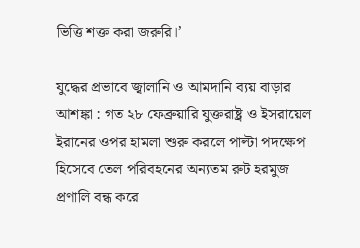ভিত্তি শক্ত করা জরুরি।’

যুদ্ধের প্রভাবে জ্বালানি ও আমদানি ব্যয় বাড়ার আশঙ্কা : গত ২৮ ফেব্রুয়ারি যুক্তরাষ্ট্র ও ইসরায়েল ইরানের ওপর হামলা শুরু করলে পাল্টা পদক্ষেপ হিসেবে তেল পরিবহনের অন্যতম রুট হরমুজ প্রণালি বন্ধ করে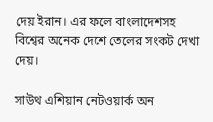দেয় ইরান। এর ফলে বাংলাদেশসহ বিশ্বের অনেক দেশে তেলের সংকট দেখা দেয়।

সাউথ এশিয়ান নেটওয়ার্ক অন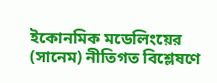ইকোনমিক মডেলিংয়ের (সানেম) নীতিগত বিশ্লেষণে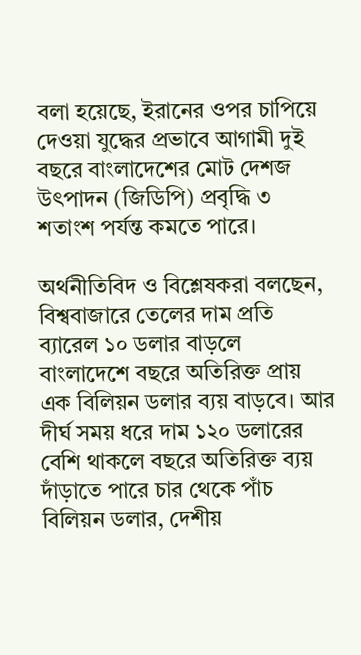বলা হয়েছে, ইরানের ওপর চাপিয়ে দেওয়া যুদ্ধের প্রভাবে আগামী দুই বছরে বাংলাদেশের মোট দেশজ উৎপাদন (জিডিপি) প্রবৃদ্ধি ৩ শতাংশ পর্যন্ত কমতে পারে।

অর্থনীতিবিদ ও বিশ্লেষকরা বলছেন, বিশ্ববাজারে তেলের দাম প্রতি ব্যারেল ১০ ডলার বাড়লে বাংলাদেশে বছরে অতিরিক্ত প্রায় এক বিলিয়ন ডলার ব্যয় বাড়বে। আর দীর্ঘ সময় ধরে দাম ১২০ ডলারের বেশি থাকলে বছরে অতিরিক্ত ব্যয় দাঁড়াতে পারে চার থেকে পাঁচ বিলিয়ন ডলার, দেশীয়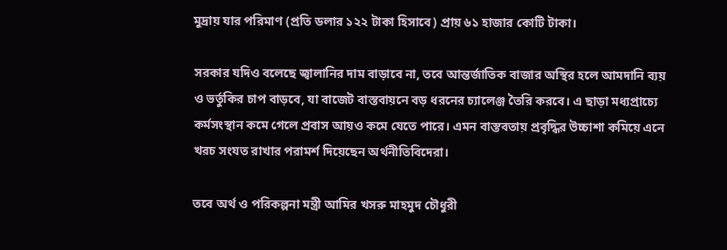মুদ্রায় যার পরিমাণ (প্রতি ডলার ১২২ টাকা হিসাবে) প্রায় ৬১ হাজার কোটি টাকা।

সরকার যদিও বলেছে জ্বালানির দাম বাড়াবে না, তবে আন্তর্জাতিক বাজার অস্থির হলে আমদানি ব্যয় ও ভর্তুকির চাপ বাড়বে, যা বাজেট বাস্তবায়নে বড় ধরনের চ্যালেঞ্জ তৈরি করবে। এ ছাড়া মধ্যপ্রাচ্যে কর্মসংস্থান কমে গেলে প্রবাস আয়ও কমে যেতে পারে। এমন বাস্তবতায় প্রবৃদ্ধির উচ্চাশা কমিয়ে এনে খরচ সংযত রাখার পরামর্শ দিয়েছেন অর্থনীতিবিদেরা।

তবে অর্থ ও পরিকল্পনা মন্ত্রী আমির খসরু মাহমুদ চৌধুরী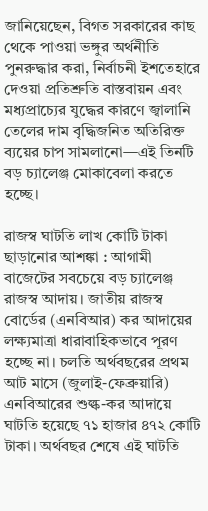জানিয়েছেন, বিগত সরকারের কাছ থেকে পাওয়া ভঙ্গুর অর্থনীতি পুনরুদ্ধার করা, নির্বাচনী ইশতেহারে দেওয়া প্রতিশ্রুতি বাস্তবায়ন এবং মধ্যপ্রাচ্যের যুদ্ধের কারণে জ্বালানি তেলের দাম বৃদ্ধিজনিত অতিরিক্ত ব্যয়ের চাপ সামলানো—এই তিনটি বড় চ্যালেঞ্জ মোকাবেলা করতে হচ্ছে।

রাজস্ব ঘাটতি লাখ কোটি টাকা ছাড়ানোর আশঙ্কা : আগামী বাজেটের সবচেয়ে বড় চ্যালেঞ্জ রাজস্ব আদায়। জাতীয় রাজস্ব বোর্ডের (এনবিআর) কর আদায়ের লক্ষ্যমাত্রা ধারাবাহিকভাবে পূরণ হচ্ছে না। চলতি অর্থবছরের প্রথম আট মাসে (জুলাই-ফেব্রুয়ারি) এনবিআরের শুল্ক-কর আদায়ে ঘাটতি হয়েছে ৭১ হাজার ৪৭২ কোটি টাকা। অর্থবছর শেষে এই ঘাটতি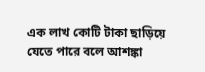এক লাখ কোটি টাকা ছাড়িয়ে যেতে পারে বলে আশঙ্কা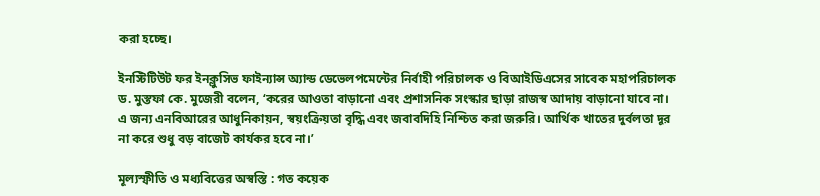করা হচ্ছে।

ইনস্টিটিউট ফর ইনক্লুসিভ ফাইন্যান্স অ্যান্ড ডেভেলপমেন্টের নির্বাহী পরিচালক ও বিআইডিএসের সাবেক মহাপরিচালক ড. মুস্তফা কে. মুজেরী বলেন, ‘করের আওতা বাড়ানো এবং প্রশাসনিক সংস্কার ছাড়া রাজস্ব আদায় বাড়ানো যাবে না। এ জন্য এনবিআরের আধুনিকায়ন, স্বয়ংক্রিয়তা বৃদ্ধি এবং জবাবদিহি নিশ্চিত করা জরুরি। আর্থিক খাতের দুর্বলতা দূর না করে শুধু বড় বাজেট কার্যকর হবে না।’

মূল্যস্ফীতি ও মধ্যবিত্তের অস্বস্তি : গত কয়েক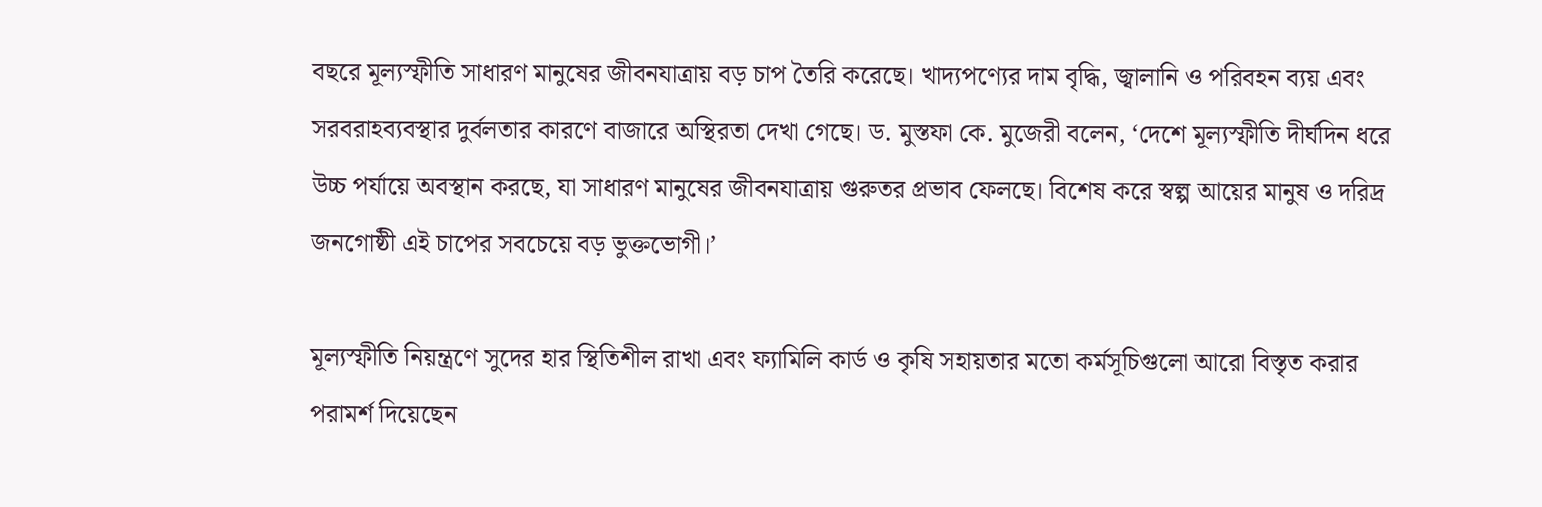বছরে মূল্যস্ফীতি সাধারণ মানুষের জীবনযাত্রায় বড় চাপ তৈরি করেছে। খাদ্যপণ্যের দাম বৃদ্ধি, জ্বালানি ও পরিবহন ব্যয় এবং সরবরাহব্যবস্থার দুর্বলতার কারণে বাজারে অস্থিরতা দেখা গেছে। ড. মুস্তফা কে. মুজেরী বলেন, ‘দেশে মূল্যস্ফীতি দীর্ঘদিন ধরে উচ্চ পর্যায়ে অবস্থান করছে, যা সাধারণ মানুষের জীবনযাত্রায় গুরুতর প্রভাব ফেলছে। বিশেষ করে স্বল্প আয়ের মানুষ ও দরিদ্র জনগোষ্ঠী এই চাপের সবচেয়ে বড় ভুক্তভোগী।’

মূল্যস্ফীতি নিয়ন্ত্রণে সুদের হার স্থিতিশীল রাখা এবং ফ্যামিলি কার্ড ও কৃষি সহায়তার মতো কর্মসূচিগুলো আরো বিস্তৃত করার পরামর্শ দিয়েছেন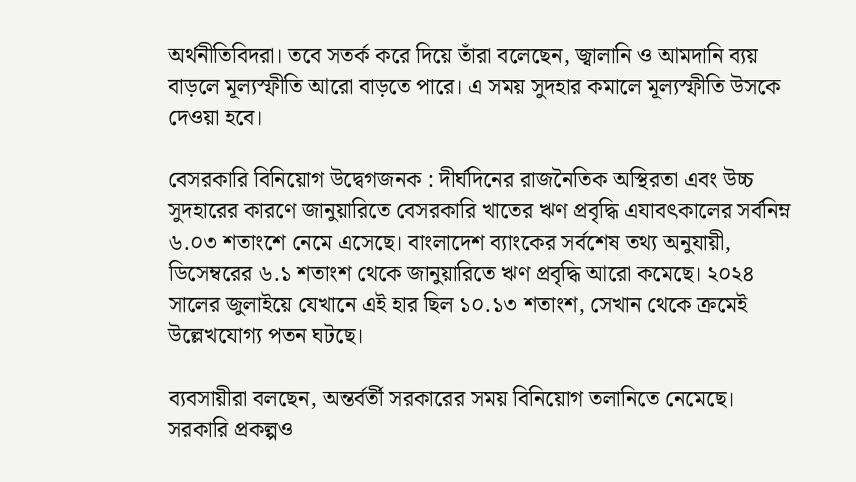অর্থনীতিবিদরা। তবে সতর্ক করে দিয়ে তাঁরা বলেছেন, জ্বালানি ও আমদানি ব্যয় বাড়লে মূল্যস্ফীতি আরো বাড়তে পারে। এ সময় সুদহার কমালে মূল্যস্ফীতি উসকে দেওয়া হবে।

বেসরকারি বিনিয়োগ উদ্বেগজনক : দীর্ঘদিনের রাজনৈতিক অস্থিরতা এবং উচ্চ সুদহারের কারণে জানুয়ারিতে বেসরকারি খাতের ঋণ প্রবৃদ্ধি এযাবৎকালের সর্বনিম্ন ৬.০৩ শতাংশে নেমে এসেছে। বাংলাদেশ ব্যাংকের সর্বশেষ তথ্য অনুযায়ী, ডিসেম্বরের ৬.১ শতাংশ থেকে জানুয়ারিতে ঋণ প্রবৃদ্ধি আরো কমেছে। ২০২৪ সালের জুলাইয়ে যেখানে এই হার ছিল ১০.১৩ শতাংশ, সেখান থেকে ক্রমেই উল্লেখযোগ্য পতন ঘটছে।

ব্যবসায়ীরা বলছেন, অন্তর্বর্তী সরকারের সময় বিনিয়োগ তলানিতে নেমেছে। সরকারি প্রকল্পও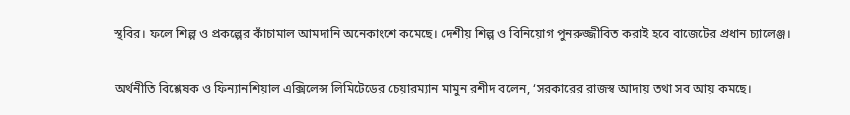স্থবির। ফলে শিল্প ও প্রকল্পের কাঁচামাল আমদানি অনেকাংশে কমেছে। দেশীয় শিল্প ও বিনিয়োগ পুনরুজ্জীবিত করাই হবে বাজেটের প্রধান চ্যালেঞ্জ।

অর্থনীতি বিশ্লেষক ও ফিন্যানশিয়াল এক্সিলেন্স লিমিটেডের চেয়ারম্যান মামুন রশীদ বলেন, ‘সরকারের রাজস্ব আদায় তথা সব আয় কমছে।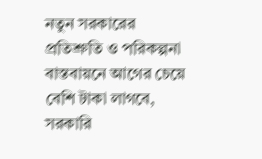নতুন সরকারের প্রতিশ্রুতি ও পরিকল্পনা বাস্তবায়নে আগের চেয়ে বেশি টাকা লাগবে, সরকারি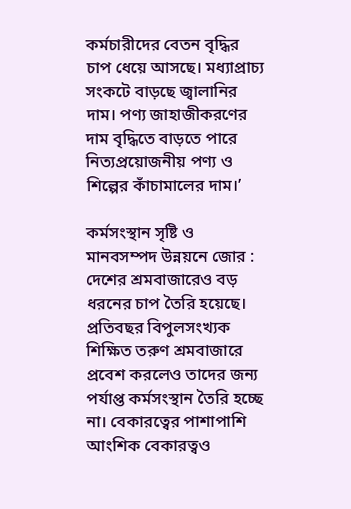কর্মচারীদের বেতন বৃদ্ধির চাপ ধেয়ে আসছে। মধ্যাপ্রাচ্য সংকটে বাড়ছে জ্বালানির দাম। পণ্য জাহাজীকরণের দাম বৃদ্ধিতে বাড়তে পারে নিত্যপ্রয়োজনীয় পণ্য ও শিল্পের কাঁচামালের দাম।’

কর্মসংস্থান সৃষ্টি ও মানবসম্পদ উন্নয়নে জোর : দেশের শ্রমবাজারেও বড় ধরনের চাপ তৈরি হয়েছে। প্রতিবছর বিপুলসংখ্যক শিক্ষিত তরুণ শ্রমবাজারে প্রবেশ করলেও তাদের জন্য পর্যাপ্ত কর্মসংস্থান তৈরি হচ্ছে না। বেকারত্বের পাশাপাশি আংশিক বেকারত্বও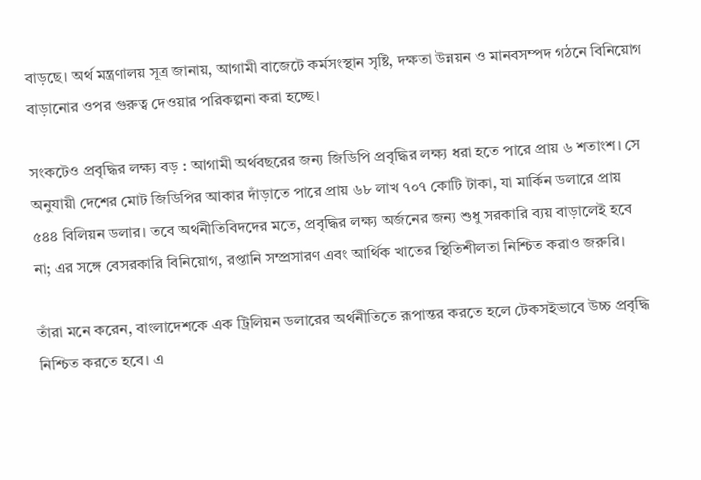বাড়ছে। অর্থ মন্ত্রণালয় সূত্র জানায়, আগামী বাজেটে কর্মসংস্থান সৃষ্টি, দক্ষতা উন্নয়ন ও মানবসম্পদ গঠনে বিনিয়োগ বাড়ানোর ওপর গুরুত্ব দেওয়ার পরিকল্পনা করা হচ্ছে।

সংকটেও প্রবৃদ্ধির লক্ষ্য বড় : আগামী অর্থবছরের জন্য জিডিপি প্রবৃদ্ধির লক্ষ্য ধরা হতে পারে প্রায় ৬ শতাংশ। সে অনুযায়ী দেশের মোট জিডিপির আকার দাঁড়াতে পারে প্রায় ৬৮ লাখ ৭০৭ কোটি টাকা, যা মার্কিন ডলারে প্রায় ৫৪৪ বিলিয়ন ডলার। তবে অর্থনীতিবিদদের মতে, প্রবৃদ্ধির লক্ষ্য অর্জনের জন্য শুধু সরকারি ব্যয় বাড়ালেই হবে না; এর সঙ্গে বেসরকারি বিনিয়োগ, রপ্তানি সম্প্রসারণ এবং আর্থিক খাতের স্থিতিশীলতা নিশ্চিত করাও জরুরি।

তাঁরা মনে করেন, বাংলাদেশকে এক ট্রিলিয়ন ডলারের অর্থনীতিতে রূপান্তর করতে হলে টেকসইভাবে উচ্চ প্রবৃদ্ধি নিশ্চিত করতে হবে। এ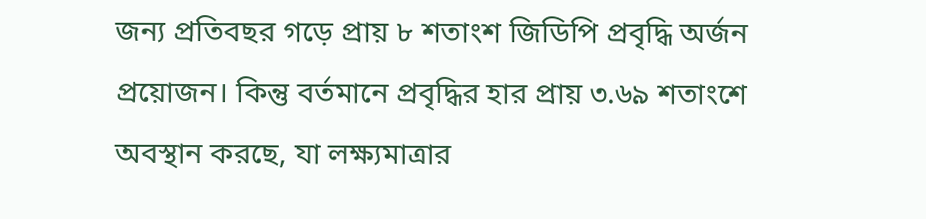জন্য প্রতিবছর গড়ে প্রায় ৮ শতাংশ জিডিপি প্রবৃদ্ধি অর্জন প্রয়োজন। কিন্তু বর্তমানে প্রবৃদ্ধির হার প্রায় ৩.৬৯ শতাংশে অবস্থান করছে, যা লক্ষ্যমাত্রার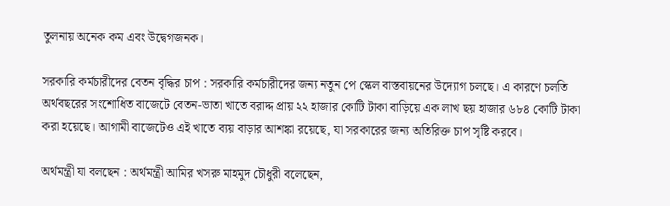তুলনায় অনেক কম এবং উদ্বেগজনক।

সরকারি কর্মচারীদের বেতন বৃদ্ধির চাপ : সরকারি কর্মচারীদের জন্য নতুন পে স্কেল বাস্তবায়নের উদ্যোগ চলছে। এ কারণে চলতি অর্থবছরের সংশোধিত বাজেটে বেতন-ভাতা খাতে বরাদ্দ প্রায় ২২ হাজার কোটি টাকা বাড়িয়ে এক লাখ ছয় হাজার ৬৮৪ কোটি টাকা করা হয়েছে। আগামী বাজেটেও এই খাতে ব্যয় বাড়ার আশঙ্কা রয়েছে, যা সরকারের জন্য অতিরিক্ত চাপ সৃষ্টি করবে।

অর্থমন্ত্রী যা বলছেন : অর্থমন্ত্রী আমির খসরু মাহমুদ চৌধুরী বলেছেন,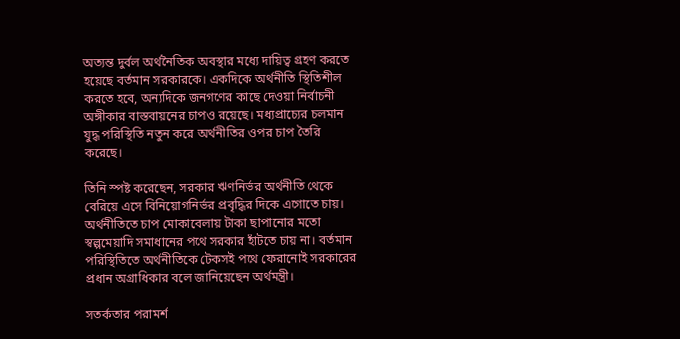অত্যন্ত দুর্বল অর্থনৈতিক অবস্থার মধ্যে দায়িত্ব গ্রহণ করতে হয়েছে বর্তমান সরকারকে। একদিকে অর্থনীতি স্থিতিশীল করতে হবে, অন্যদিকে জনগণের কাছে দেওয়া নির্বাচনী অঙ্গীকার বাস্তবায়নের চাপও রয়েছে। মধ্যপ্রাচ্যের চলমান যুদ্ধ পরিস্থিতি নতুন করে অর্থনীতির ওপর চাপ তৈরি করেছে।

তিনি স্পষ্ট করেছেন, সরকার ঋণনির্ভর অর্থনীতি থেকে বেরিয়ে এসে বিনিয়োগনির্ভর প্রবৃদ্ধির দিকে এগোতে চায়। অর্থনীতিতে চাপ মোকাবেলায় টাকা ছাপানোর মতো স্বল্পমেয়াদি সমাধানের পথে সরকার হাঁটতে চায় না। বর্তমান পরিস্থিতিতে অর্থনীতিকে টেকসই পথে ফেরানোই সরকারের প্রধান অগ্রাধিকার বলে জানিয়েছেন অর্থমন্ত্রী।

সতর্কতার পরামর্শ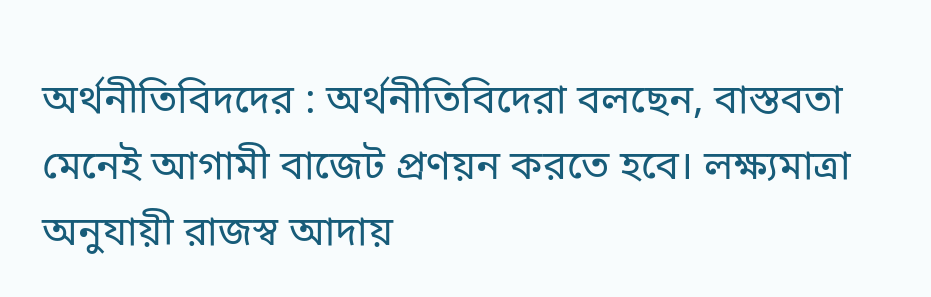অর্থনীতিবিদদের : অর্থনীতিবিদেরা বলছেন, বাস্তবতা মেনেই আগামী বাজেট প্রণয়ন করতে হবে। লক্ষ্যমাত্রা অনুযায়ী রাজস্ব আদায়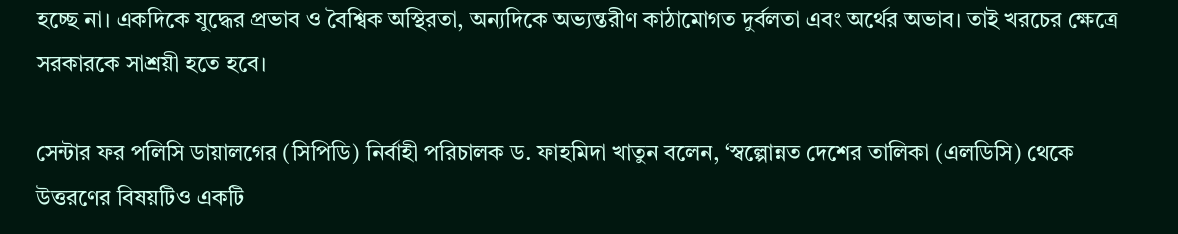হচ্ছে না। একদিকে যুদ্ধের প্রভাব ও বৈশ্বিক অস্থিরতা, অন্যদিকে অভ্যন্তরীণ কাঠামোগত দুর্বলতা এবং অর্থের অভাব। তাই খরচের ক্ষেত্রে সরকারকে সাশ্রয়ী হতে হবে।

সেন্টার ফর পলিসি ডায়ালগের (সিপিডি) নির্বাহী পরিচালক ড. ফাহমিদা খাতুন বলেন, ‘স্বল্পোন্নত দেশের তালিকা (এলডিসি) থেকে উত্তরণের বিষয়টিও একটি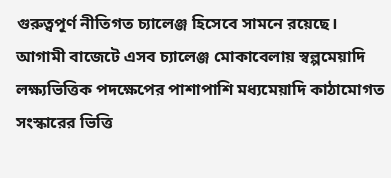গুরুত্বপূর্ণ নীতিগত চ্যালেঞ্জ হিসেবে সামনে রয়েছে। আগামী বাজেটে এসব চ্যালেঞ্জ মোকাবেলায় স্বল্পমেয়াদি লক্ষ্যভিত্তিক পদক্ষেপের পাশাপাশি মধ্যমেয়াদি কাঠামোগত সংস্কারের ভিত্তি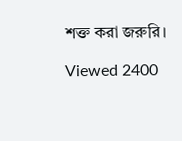শক্ত করা জরুরি।

Viewed 2400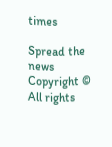times

Spread the news
Copyright © All rights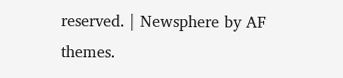reserved. | Newsphere by AF themes.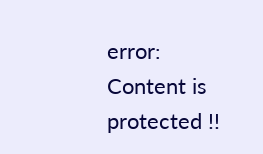error: Content is protected !!